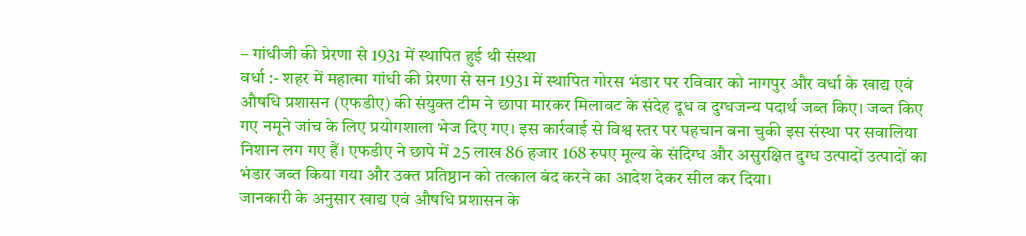– गांधीजी की प्रेरणा से 1931 में स्थापित हुई थी संस्था
वर्धा :- शहर में महात्मा गांधी की प्रेरणा से सन 1931 में स्थापित गोरस भंडार पर रविवार को नागपुर और वर्धा के खाद्य एवं औषधि प्रशासन (एफडीए) की संयुक्त टीम ने छापा मारकर मिलावट के संदेह दूध व दुग्धजन्य पदार्थ जब्त किए। जब्त किए गए नमूने जांच के लिए प्रयोगशाला भेज दिए गए। इस कार्रवाई से विश्व स्तर पर पहचान बना चुकी इस संस्था पर सवालिया निशान लग गए हैं। एफडीए ने छापे में 25 लाख 86 हजार 168 रुपए मूल्य के संदिग्ध और असुरक्षित दुग्ध उत्पादों उत्पादों का भंडार जब्त किया गया और उक्त प्रतिष्ठान को तत्काल बंद करने का आदेश देकर सील कर दिया।
जानकारी के अनुसार खाद्य एवं औषधि प्रशासन के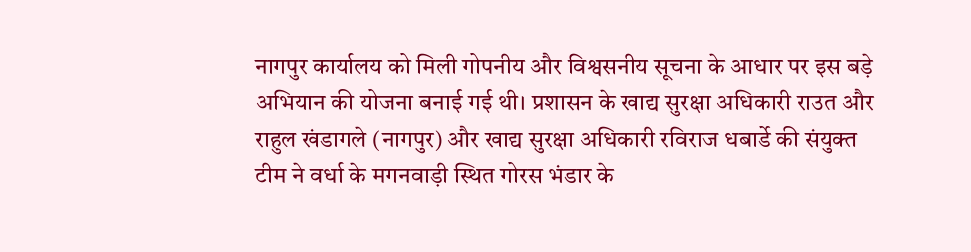नागपुर कार्यालय को मिली गोपनीय और विश्वसनीय सूचना के आधार पर इस बड़े अभियान की योजना बनाई गई थी। प्रशासन के खाद्य सुरक्षा अधिकारी राउत और राहुल खंडागले (नागपुर) और खाद्य सुरक्षा अधिकारी रविराज धबार्डे की संयुक्त टीम ने वर्धा के मगनवाड़ी स्थित गोरस भंडार के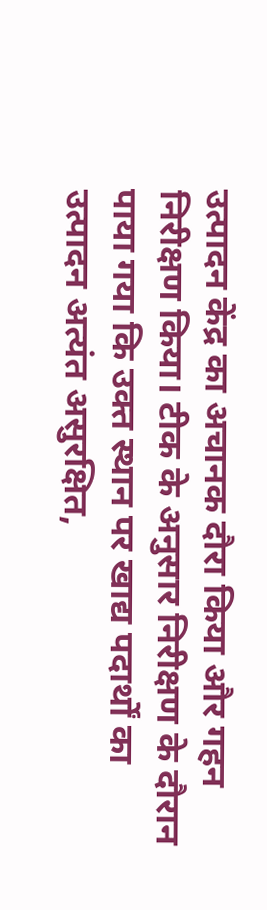उत्पादन केंद्र का अचानक दौरा किया और गहन निरीक्षण किया। टीक के अनुसार निरीक्षण के दौरान पाया गया कि उक्त स्थान पर खाद्य पदार्थों का उत्पादन अत्यंत असुरक्षित,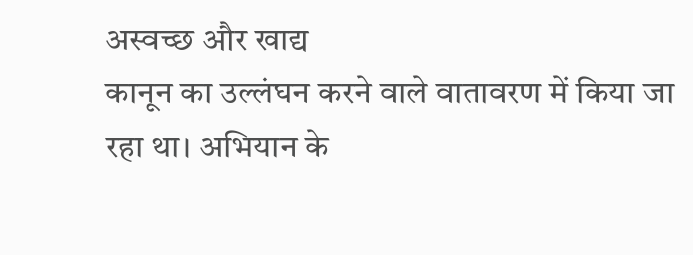अस्वच्छ और खाद्य
कानून का उल्लंघन करने वाले वातावरण में किया जा रहा था। अभियान के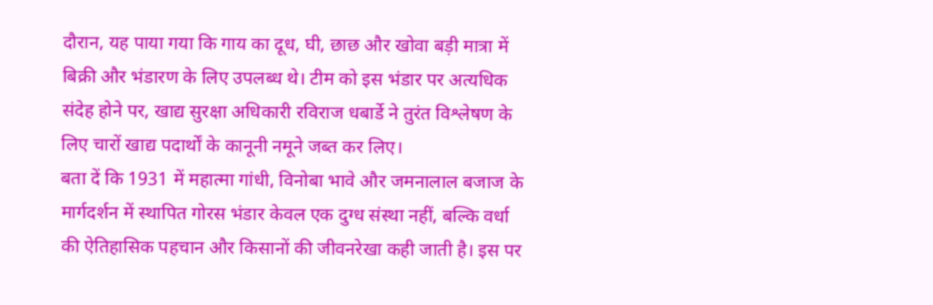दौरान, यह पाया गया कि गाय का दूध, घी, छाछ और खोवा बड़ी मात्रा में बिक्री और भंडारण के लिए उपलब्ध थे। टीम को इस भंडार पर अत्यधिक संदेह होने पर, खाद्य सुरक्षा अधिकारी रविराज धबार्डे ने तुरंत विश्लेषण के लिए चारों खाद्य पदार्थों के कानूनी नमूने जब्त कर लिए।
बता दें कि 1931 में महात्मा गांधी, विनोबा भावे और जमनालाल बजाज के मार्गदर्शन में स्थापित गोरस भंडार केवल एक दुग्ध संस्था नहीं, बल्कि वर्धा की ऐतिहासिक पहचान और किसानों की जीवनरेखा कही जाती है। इस पर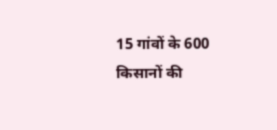15 गांवों के 600 किसानों की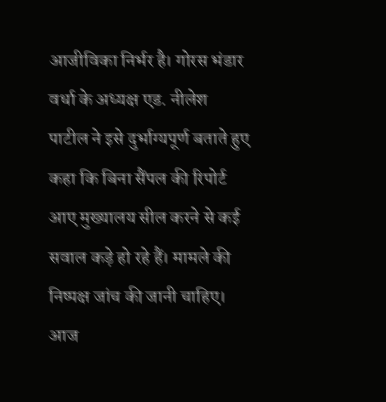आजीविका निर्भर है। गोरस भंडार वर्धा के अध्यक्ष एड. नीलेश पाटील ने इसे दुर्भाग्यपूर्ण बताते हुए कहा कि बिना सैंपल की रिपोर्ट आए मुख्यालय सील करने से कई सवाल कड़े हो रहे हैं। मामले की निष्पक्ष जांच की जानी चाहिए। आज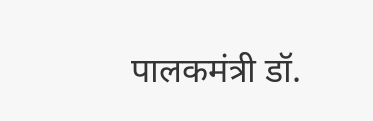पालकमंत्री डॉ.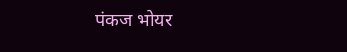पंकज भोयर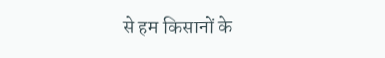से हम किसानों के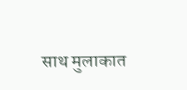साथ मुलाकात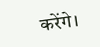करेंगे।